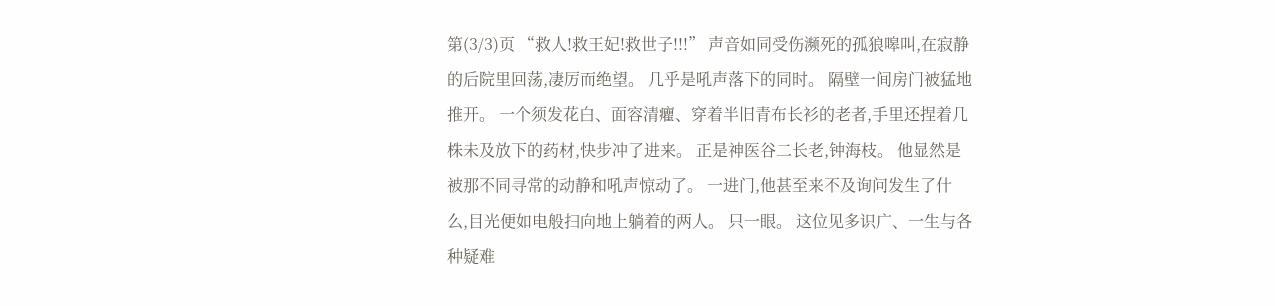第(3/3)页 “救人!救王妃!救世子!!!” 声音如同受伤濒死的孤狼嗥叫,在寂静的后院里回荡,凄厉而绝望。 几乎是吼声落下的同时。 隔壁一间房门被猛地推开。 一个须发花白、面容清癯、穿着半旧青布长衫的老者,手里还捏着几株未及放下的药材,快步冲了进来。 正是神医谷二长老,钟海枝。 他显然是被那不同寻常的动静和吼声惊动了。 一进门,他甚至来不及询问发生了什么,目光便如电般扫向地上躺着的两人。 只一眼。 这位见多识广、一生与各种疑难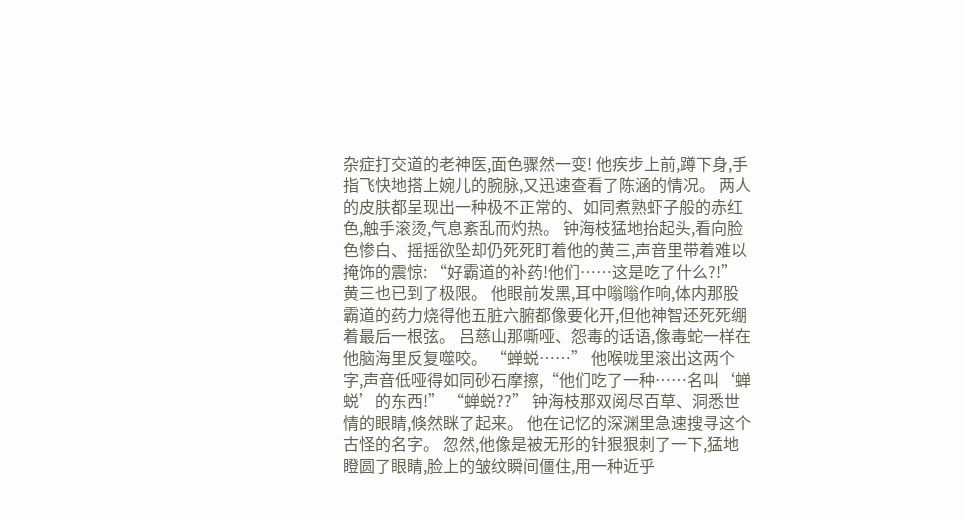杂症打交道的老神医,面色骤然一变! 他疾步上前,蹲下身,手指飞快地搭上婉儿的腕脉,又迅速查看了陈涵的情况。 两人的皮肤都呈现出一种极不正常的、如同煮熟虾子般的赤红色,触手滚烫,气息紊乱而灼热。 钟海枝猛地抬起头,看向脸色惨白、摇摇欲坠却仍死死盯着他的黄三,声音里带着难以掩饰的震惊: “好霸道的补药!他们……这是吃了什么?!” 黄三也已到了极限。 他眼前发黑,耳中嗡嗡作响,体内那股霸道的药力烧得他五脏六腑都像要化开,但他神智还死死绷着最后一根弦。 吕慈山那嘶哑、怨毒的话语,像毒蛇一样在他脑海里反复噬咬。 “蝉蜕……” 他喉咙里滚出这两个字,声音低哑得如同砂石摩擦,“他们吃了一种……名叫‘蝉蜕’的东西!” “蝉蜕??” 钟海枝那双阅尽百草、洞悉世情的眼睛,倏然眯了起来。 他在记忆的深渊里急速搜寻这个古怪的名字。 忽然,他像是被无形的针狠狠刺了一下,猛地瞪圆了眼睛,脸上的皱纹瞬间僵住,用一种近乎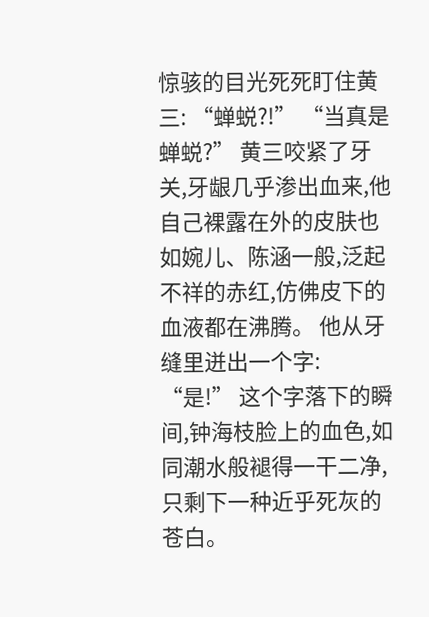惊骇的目光死死盯住黄三: “蝉蜕?!” “当真是蝉蜕?” 黄三咬紧了牙关,牙龈几乎渗出血来,他自己裸露在外的皮肤也如婉儿、陈涵一般,泛起不祥的赤红,仿佛皮下的血液都在沸腾。 他从牙缝里迸出一个字: “是!” 这个字落下的瞬间,钟海枝脸上的血色,如同潮水般褪得一干二净,只剩下一种近乎死灰的苍白。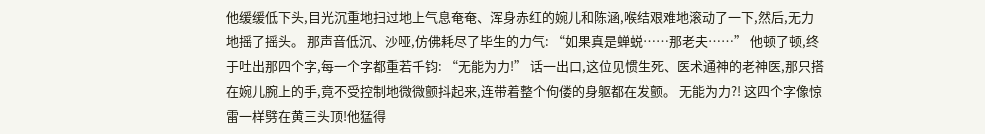他缓缓低下头,目光沉重地扫过地上气息奄奄、浑身赤红的婉儿和陈涵,喉结艰难地滚动了一下,然后,无力地摇了摇头。 那声音低沉、沙哑,仿佛耗尽了毕生的力气: “如果真是蝉蜕……那老夫……” 他顿了顿,终于吐出那四个字,每一个字都重若千钧: “无能为力!” 话一出口,这位见惯生死、医术通神的老神医,那只搭在婉儿腕上的手,竟不受控制地微微颤抖起来,连带着整个佝偻的身躯都在发颤。 无能为力?! 这四个字像惊雷一样劈在黄三头顶!他猛得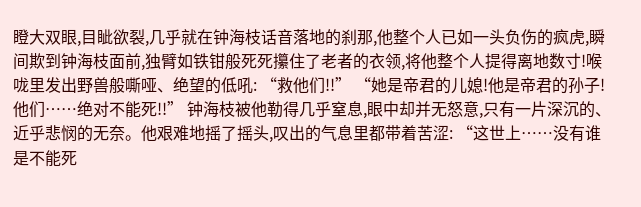瞪大双眼,目眦欲裂,几乎就在钟海枝话音落地的刹那,他整个人已如一头负伤的疯虎,瞬间欺到钟海枝面前,独臂如铁钳般死死攥住了老者的衣领,将他整个人提得离地数寸!喉咙里发出野兽般嘶哑、绝望的低吼: “救他们!!” “她是帝君的儿媳!他是帝君的孙子!他们……绝对不能死!!” 钟海枝被他勒得几乎窒息,眼中却并无怒意,只有一片深沉的、近乎悲悯的无奈。他艰难地摇了摇头,叹出的气息里都带着苦涩: “这世上……没有谁是不能死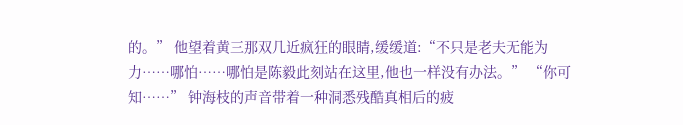的。” 他望着黄三那双几近疯狂的眼睛,缓缓道:“不只是老夫无能为力……哪怕……哪怕是陈毅此刻站在这里,他也一样没有办法。” “你可知……” 钟海枝的声音带着一种洞悉残酷真相后的疲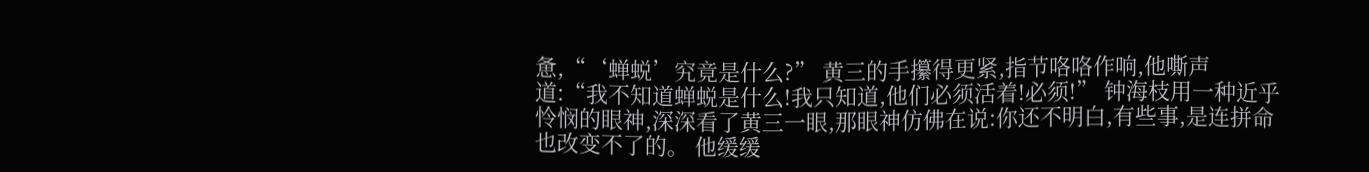惫,“‘蝉蜕’究竟是什么?” 黄三的手攥得更紧,指节咯咯作响,他嘶声道:“我不知道蝉蜕是什么!我只知道,他们必须活着!必须!” 钟海枝用一种近乎怜悯的眼神,深深看了黄三一眼,那眼神仿佛在说:你还不明白,有些事,是连拼命也改变不了的。 他缓缓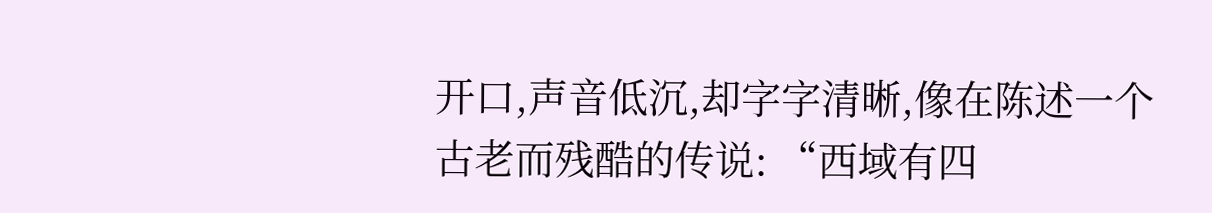开口,声音低沉,却字字清晰,像在陈述一个古老而残酷的传说: “西域有四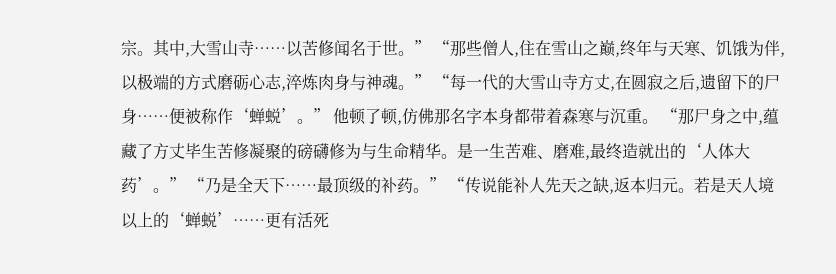宗。其中,大雪山寺……以苦修闻名于世。” “那些僧人,住在雪山之巅,终年与天寒、饥饿为伴,以极端的方式磨砺心志,淬炼肉身与神魂。” “每一代的大雪山寺方丈,在圆寂之后,遗留下的尸身……便被称作‘蝉蜕’。” 他顿了顿,仿佛那名字本身都带着森寒与沉重。 “那尸身之中,蕴藏了方丈毕生苦修凝聚的磅礴修为与生命精华。是一生苦难、磨难,最终造就出的‘人体大药’。” “乃是全天下……最顶级的补药。” “传说能补人先天之缺,返本归元。若是天人境以上的‘蝉蜕’……更有活死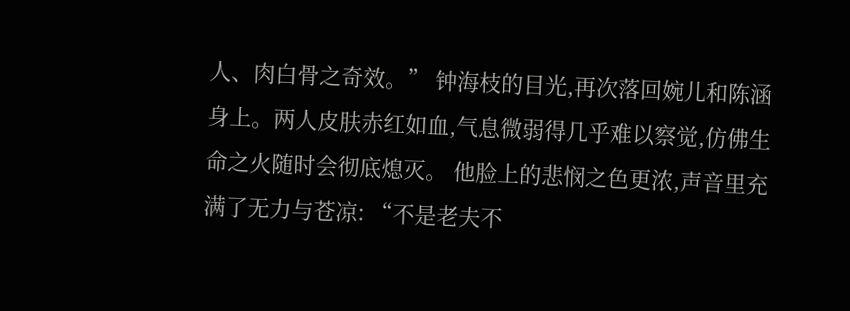人、肉白骨之奇效。” 钟海枝的目光,再次落回婉儿和陈涵身上。两人皮肤赤红如血,气息微弱得几乎难以察觉,仿佛生命之火随时会彻底熄灭。 他脸上的悲悯之色更浓,声音里充满了无力与苍凉: “不是老夫不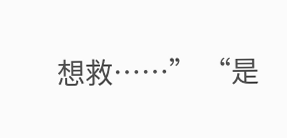想救……” “是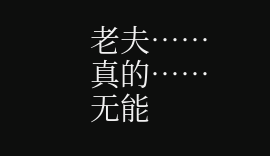老夫……真的……无能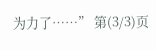为力了……” 第(3/3)页